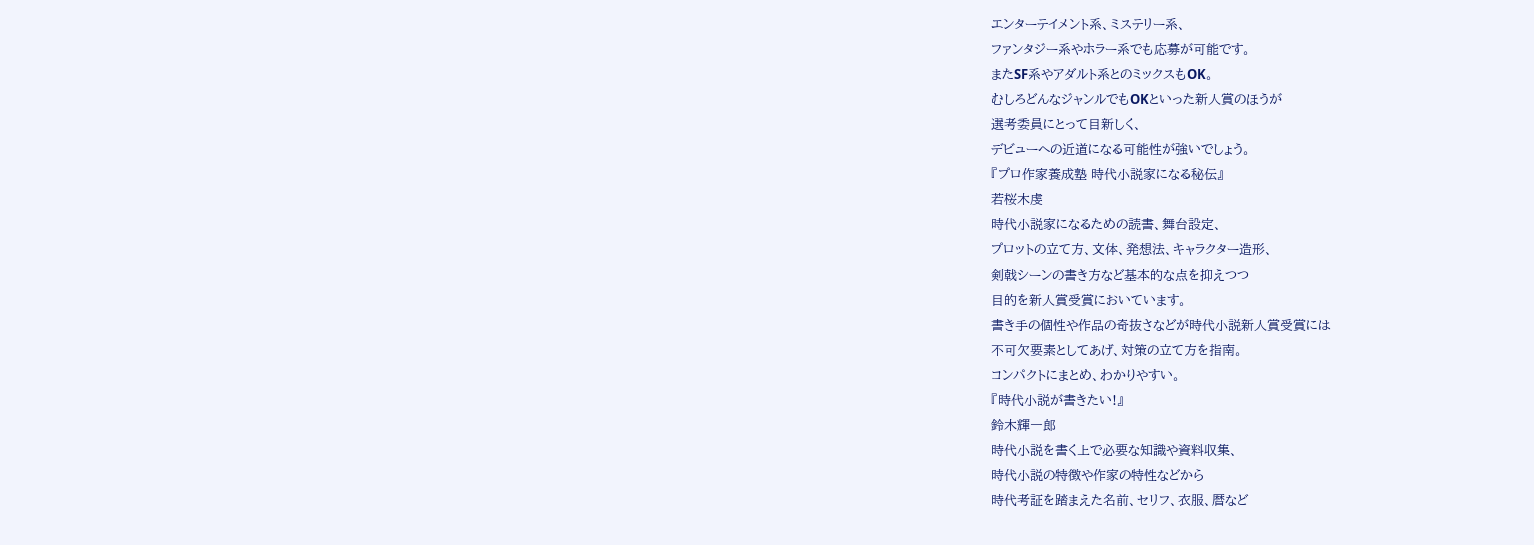エンターテイメント系、ミステリー系、
ファンタジー系やホラー系でも応募が可能です。
またSF系やアダルト系とのミックスもOK。
むしろどんなジャンルでもOKといった新人賞のほうが
選考委員にとって目新しく、
デビューへの近道になる可能性が強いでしょう。
『プロ作家養成塾 時代小説家になる秘伝』
若桜木虔
時代小説家になるための読書、舞台設定、
プロットの立て方、文体、発想法、キャラクター造形、
剣戟シーンの書き方など基本的な点を抑えつつ
目的を新人賞受賞においています。
書き手の個性や作品の奇抜さなどが時代小説新人賞受賞には
不可欠要素としてあげ、対策の立て方を指南。
コンパクトにまとめ、わかりやすい。
『時代小説が書きたい!』
鈴木輝一郎
時代小説を書く上で必要な知識や資料収集、
時代小説の特徴や作家の特性などから
時代考証を踏まえた名前、セリフ、衣服、暦など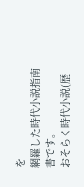を
網羅した時代小説指南書です。
おそらく時代小説(歴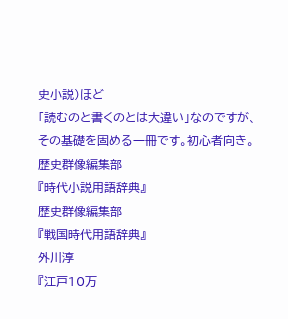史小説)ほど
「読むのと書くのとは大違い」なのですが、
その基礎を固める一冊です。初心者向き。
歴史群像編集部
『時代小説用語辞典』
歴史群像編集部
『戦国時代用語辞典』
外川淳
『江戸10万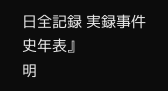日全記録 実録事件史年表』
明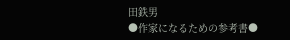田鉄男
●作家になるための参考書●